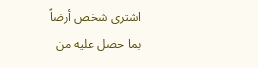اشترى شخص أرضاً بما حصل عليه من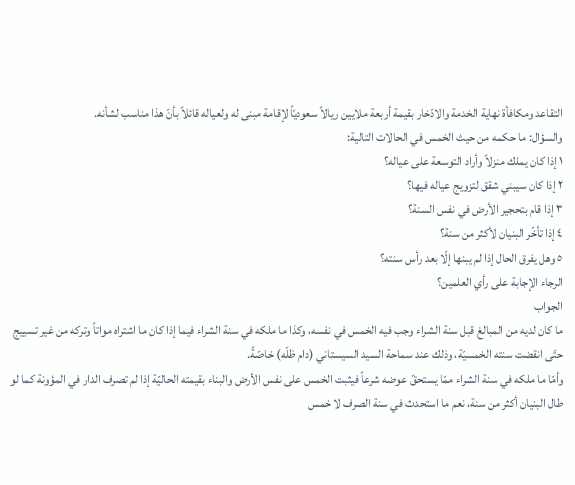التقاعد ومكافأة نهاية الخدمة والادّخار بقيمة أربعة ملايين ريالاً سعوديّاً لإقامة مبنى له ولعياله قائلاً بأنّ هذا مناسب لشأنه.
والسؤال: ما حكمه من حيث الخمس في الحالات التالية:
١ إذا كان يملك منزلاً وأراد التوسعة على عياله؟
٢ إذا كان سيبني شقق لتزويج عياله فيها؟
٣ إذا قام بتحجير الأرض في نفس السنة؟
٤ إذا تأخّر البنيان لأكثر من سنة؟
٥ وهل يفرق الحال إذا لم يبنها إلّا بعد رأس سنته؟
الرجاء الإجابة على رأي العلمين؟
الجواب
ما كان لديه من المبالغ قبل سنة الشراء وجب فيه الخمس في نفسه، وكذا ما ملكه في سنة الشراء فيما إذا كان ما اشتراه مواتاً وتركه من غير تسييج حتّى انقضت سنته الخمسيّة، وذلك عند سماحة السيد السيستاني (دام ظلّه) خاصّةً.
وأمّا ما ملكه في سنة الشراء ممّا يستحقّ عوضه شرعاً فيثبت الخمس على نفس الأرض والبناء بقيمته الحاليّة إذا لم تصرف الدار في المؤونة كما لو طال البنيان أكثر من سنة، نعم ما استحدث في سنة الصرف لا خمس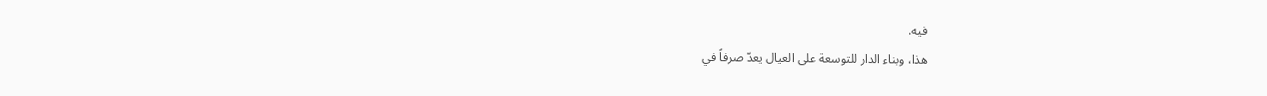فيه.
هذا، وبناء الدار للتوسعة على العيال يعدّ صرفاً في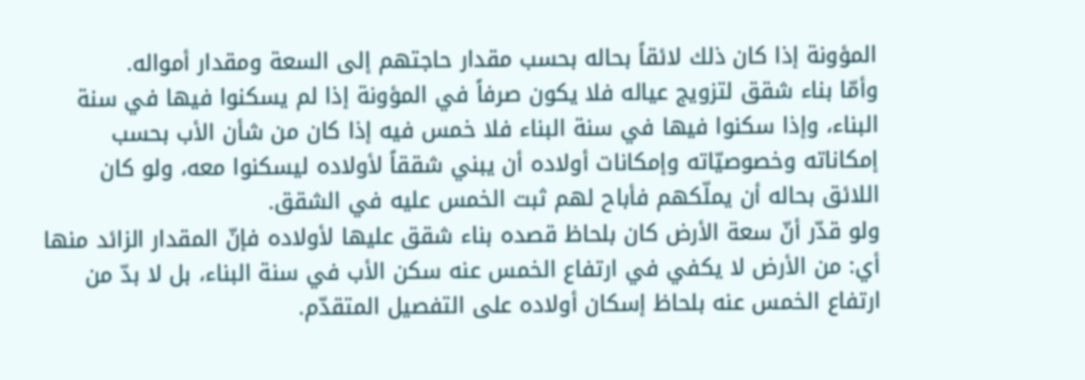المؤونة إذا كان ذلك لائقاً بحاله بحسب مقدار حاجتهم إلى السعة ومقدار أمواله.
وأمّا بناء شقق لتزويج عياله فلا يكون صرفاً في المؤونة إذا لم يسكنوا فيها في سنة البناء، وإذا سكنوا فيها في سنة البناء فلا خمس فيه إذا كان من شأن الأب بحسب إمكاناته وخصوصيّاته وإمكانات أولاده أن يبني شققاً لأولاده ليسكنوا معه، ولو كان اللائق بحاله أن يملّكهم فأباح لهم ثبت الخمس عليه في الشقق.
ولو قدّر أنّ سعة الأرض كان بلحاظ قصده بناء شقق عليها لأولاده فإنّ المقدار الزائد منها أي: من الأرض لا يكفي في ارتفاع الخمس عنه سكن الأب في سنة البناء، بل لا بدّ من ارتفاع الخمس عنه بلحاظ إسكان أولاده على التفصيل المتقدّم.